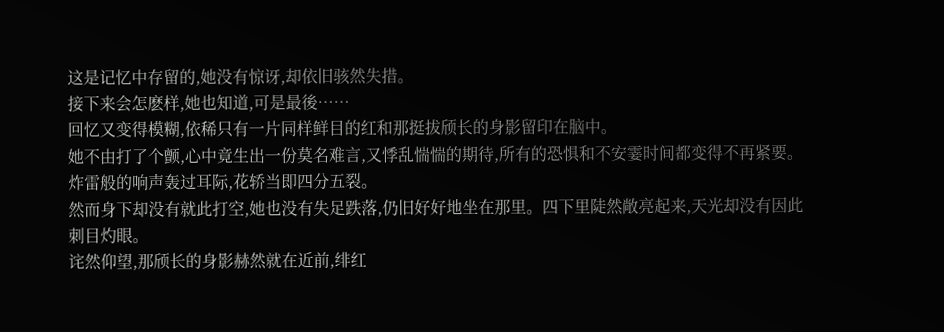这是记忆中存留的,她没有惊讶,却依旧骇然失措。
接下来会怎麽样,她也知道,可是最後……
回忆又变得模糊,依稀只有一片同样鲜目的红和那挺拔颀长的身影留印在脑中。
她不由打了个颤,心中竟生出一份莫名难言,又悸乱惴惴的期待,所有的恐惧和不安霎时间都变得不再紧要。
炸雷般的响声轰过耳际,花轿当即四分五裂。
然而身下却没有就此打空,她也没有失足跌落,仍旧好好地坐在那里。四下里陡然敞亮起来,天光却没有因此刺目灼眼。
诧然仰望,那颀长的身影赫然就在近前,绯红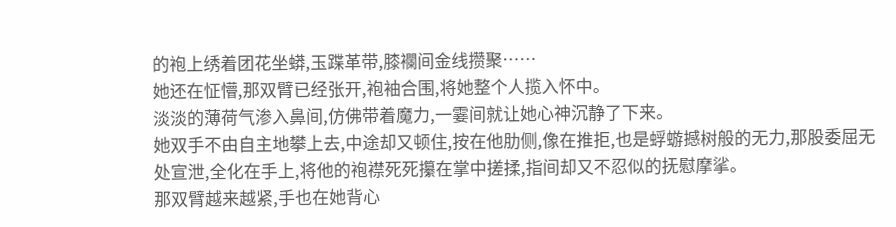的袍上绣着团花坐蟒,玉蹀革带,膝襴间金线攒聚……
她还在怔懵,那双臂已经张开,袍袖合围,将她整个人揽入怀中。
淡淡的薄荷气渗入鼻间,仿佛带着魔力,一霎间就让她心神沉静了下来。
她双手不由自主地攀上去,中途却又顿住,按在他肋侧,像在推拒,也是蜉蝣撼树般的无力,那股委屈无处宣泄,全化在手上,将他的袍襟死死攥在掌中搓揉,指间却又不忍似的抚慰摩挲。
那双臂越来越紧,手也在她背心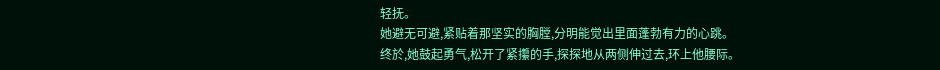轻抚。
她避无可避,紧贴着那坚实的胸膛,分明能觉出里面蓬勃有力的心跳。
终於,她鼓起勇气,松开了紧攥的手,探探地从两侧伸过去,环上他腰际。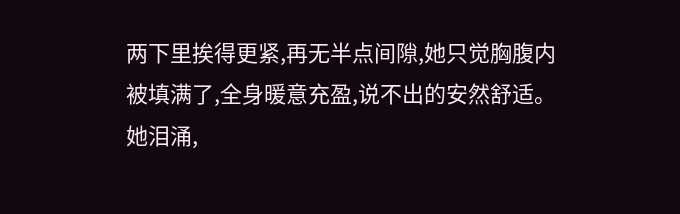两下里挨得更紧,再无半点间隙,她只觉胸腹内被填满了,全身暖意充盈,说不出的安然舒适。
她泪涌,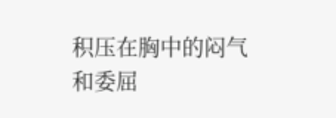积压在胸中的闷气和委屈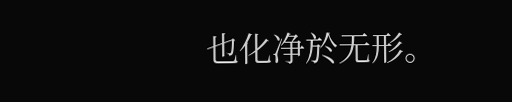也化净於无形。